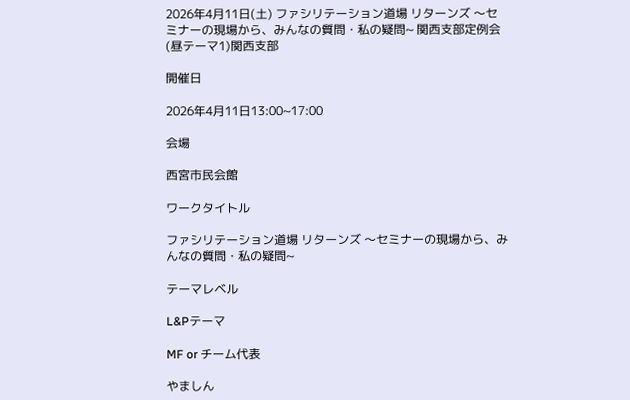2026年4月11日(土) ファシリテーション道場 リターンズ 〜セミナーの現場から、みんなの質問・私の疑問~ 関西支部定例会(昼テーマ1)関西支部

開催日

2026年4月11日13:00~17:00

会場

西宮市民会館

ワークタイトル

ファシリテーション道場 リターンズ 〜セミナーの現場から、みんなの質問・私の疑問~

テーマレベル

L&Pテーマ

MF or チーム代表

やましん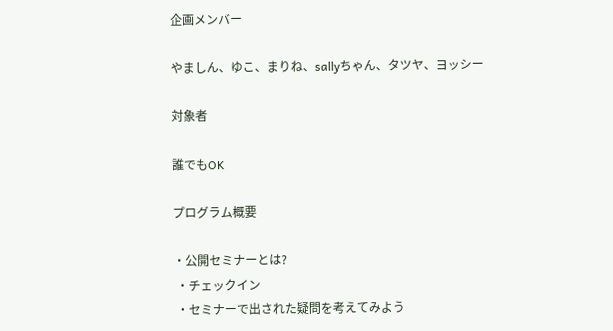企画メンバー

やましん、ゆこ、まりね、sallyちゃん、タツヤ、ヨッシー

対象者

誰でもOK

プログラム概要

・公開セミナーとは?
 ・チェックイン
 ・セミナーで出された疑問を考えてみよう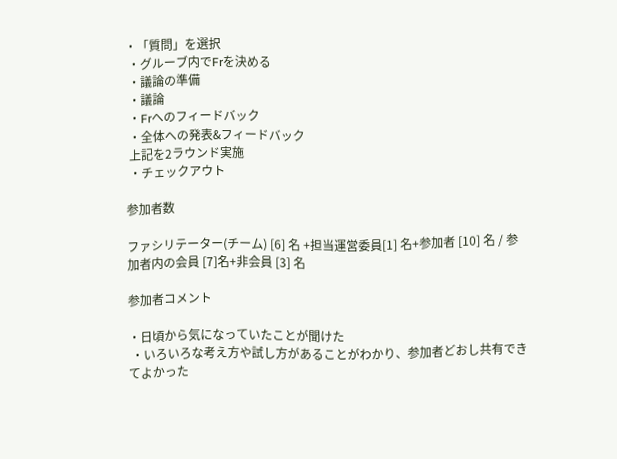・「質問」を選択
 ・グルーブ内でFrを決める
 ・議論の準備
 ・議論
 ・Frへのフィードバック
 ・全体への発表&フィードバック
 上記を2ラウンド実施
 ・チェックアウト

参加者数

ファシリテーター(チーム) [6] 名 +担当運営委員[1] 名+参加者 [10] 名 / 参加者内の会員 [7]名+非会員 [3] 名

参加者コメント

・日頃から気になっていたことが聞けた
 ・いろいろな考え方や試し方があることがわかり、参加者どおし共有できてよかった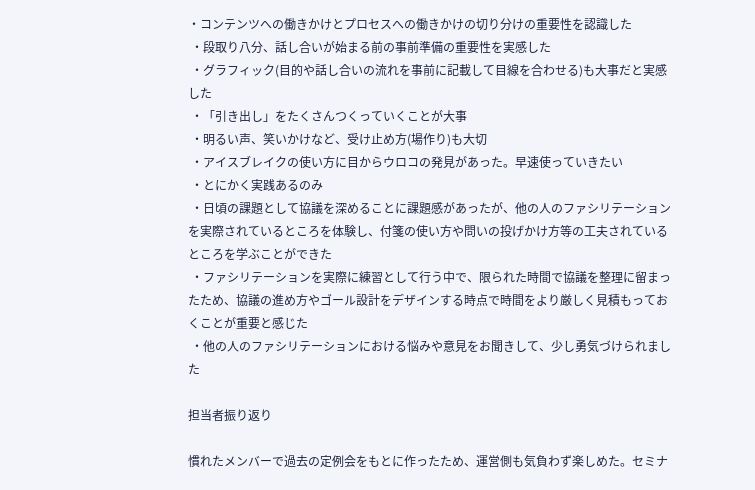・コンテンツへの働きかけとプロセスへの働きかけの切り分けの重要性を認識した
 ・段取り八分、話し合いが始まる前の事前準備の重要性を実感した
 ・グラフィック(目的や話し合いの流れを事前に記載して目線を合わせる)も大事だと実感した
 ・「引き出し」をたくさんつくっていくことが大事
 ・明るい声、笑いかけなど、受け止め方(場作り)も大切
 ・アイスブレイクの使い方に目からウロコの発見があった。早速使っていきたい
 ・とにかく実践あるのみ
 ・日頃の課題として協議を深めることに課題感があったが、他の人のファシリテーションを実際されているところを体験し、付箋の使い方や問いの投げかけ方等の工夫されているところを学ぶことができた
 ・ファシリテーションを実際に練習として行う中で、限られた時間で協議を整理に留まったため、協議の進め方やゴール設計をデザインする時点で時間をより厳しく見積もっておくことが重要と感じた
 ・他の人のファシリテーションにおける悩みや意見をお聞きして、少し勇気づけられました

担当者振り返り

慣れたメンバーで過去の定例会をもとに作ったため、運営側も気負わず楽しめた。セミナ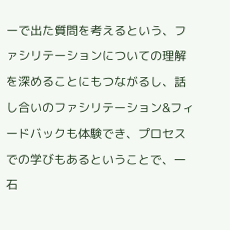ーで出た質問を考えるという、ファシリテーションについての理解を深めることにもつながるし、話し合いのファシリテーション&フィードバックも体験でき、プロセスでの学びもあるということで、一石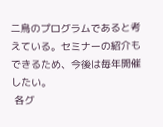二鳥のプログラムであると考えている。セミナーの紹介もできるため、今後は毎年開催したい。
 各グ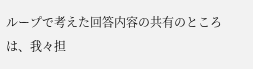ループで考えた回答内容の共有のところは、我々担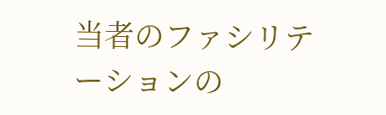当者のファシリテーションの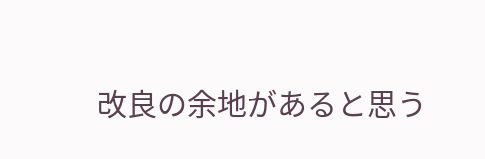改良の余地があると思う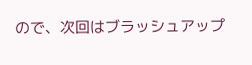ので、次回はブラッシュアップ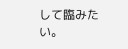して臨みたい。